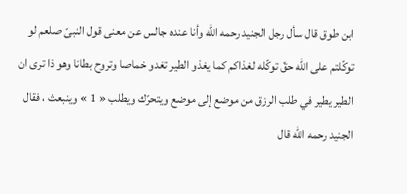ابن طوق قال سأل رجل الجنيد رحمه الله وأنا عنده جالس عن معنى قول النبىّ صلعم لو توكّلتم على الله حقّ توكّله لغذاكم كما يغذو الطير تغدو خماصا وتروح بطانا وهو ذا ترى ان الطير يطير في طلب الرزق من موضع إلى موضع ويتحرّك ويطلب « 1 » وينبعث ، فقال الجنيد رحمه الله قال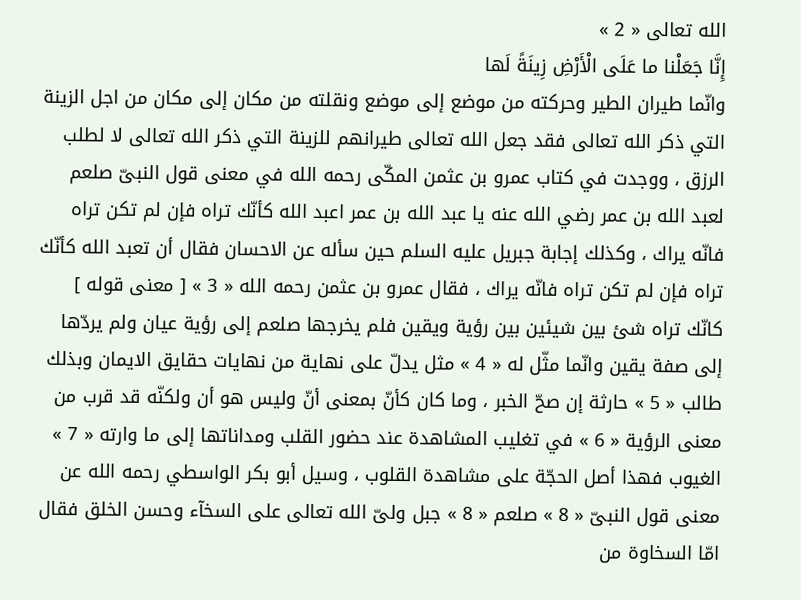الله تعالى « 2 »
إِنَّا جَعَلْنا ما عَلَى الْأَرْضِ زِينَةً لَها
وانّما طيران الطير وحركته من موضع إلى موضع ونقلته من مكان إلى مكان من اجل الزينة التي ذكر الله تعالى فقد جعل الله تعالى طيرانهم للزينة التي ذكر الله تعالى لا لطلب الرزق ، ووجدت في كتاب عمرو بن عثمن المكّى رحمه الله في معنى قول النبىّ صلعم لعبد الله بن عمر رضي الله عنه يا عبد الله بن عمر اعبد الله كأنّك تراه فإن لم تكن تراه فانّه يراك ، وكذلك إجابة جبريل عليه السلم حين سأله عن الاحسان فقال أن تعبد الله كأنّك تراه فإن لم تكن تراه فانّه يراك ، فقال عمرو بن عثمن رحمه الله « 3 » [ معنى قوله ] كانّك تراه شئ بين شيئين بين رؤية ويقين فلم يخرجها صلعم إلى رؤية عيان ولم يردّها إلى صفة يقين وانّما مثّل له « 4 » مثل يدلّ على نهاية من نهايات حقايق الايمان وبذلك طالب « 5 » حارثة إن صحّ الخبر ، وما كان كأنّ بمعنى أنّ وليس هو أن ولكنّه قد قرب من معنى الرؤية « 6 » في تغليب المشاهدة عند حضور القلب ومداناتها إلى ما وارته « 7 » الغيوب فهذا أصل الحجّة على مشاهدة القلوب ، وسيل أبو بكر الواسطي رحمه الله عن معنى قول النبىّ « 8 » صلعم « 8 » جبل ولىّ الله تعالى على السخآء وحسن الخلق فقال امّا السخاوة من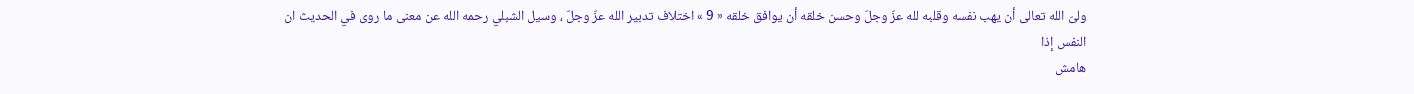ولىّ الله تعالى أن يهب نفسه وقلبه لله عزّ وجلّ وحسن خلقه أن يوافق خلقه « 9 » اختلاف تدبير الله عزّ وجلّ ، وسيل الشبلي رحمه الله عن معنى ما روى في الحديث ان النفس إذا
هامش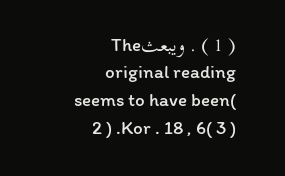( 1 ) . ويبعثThe original reading seems to have been( 2 ) .Kor . 18 , 6( 3 )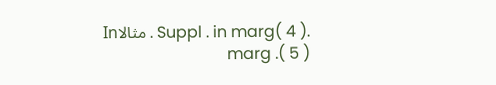.Suppl . in marg( 4 ) . مثالاIn marg .( 5 )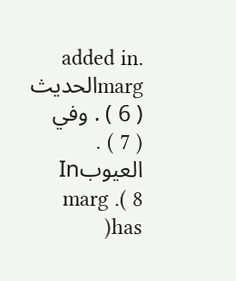.added in margالحديث
( 6 ) . وفي
( 7 ) . العيوبIn marg .( 8 )has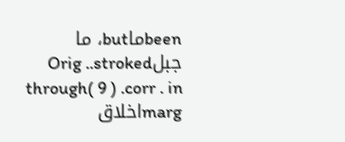beenماbut، ما جبلOrig ..stroked through( 9 ) .corr . in margاخلاق